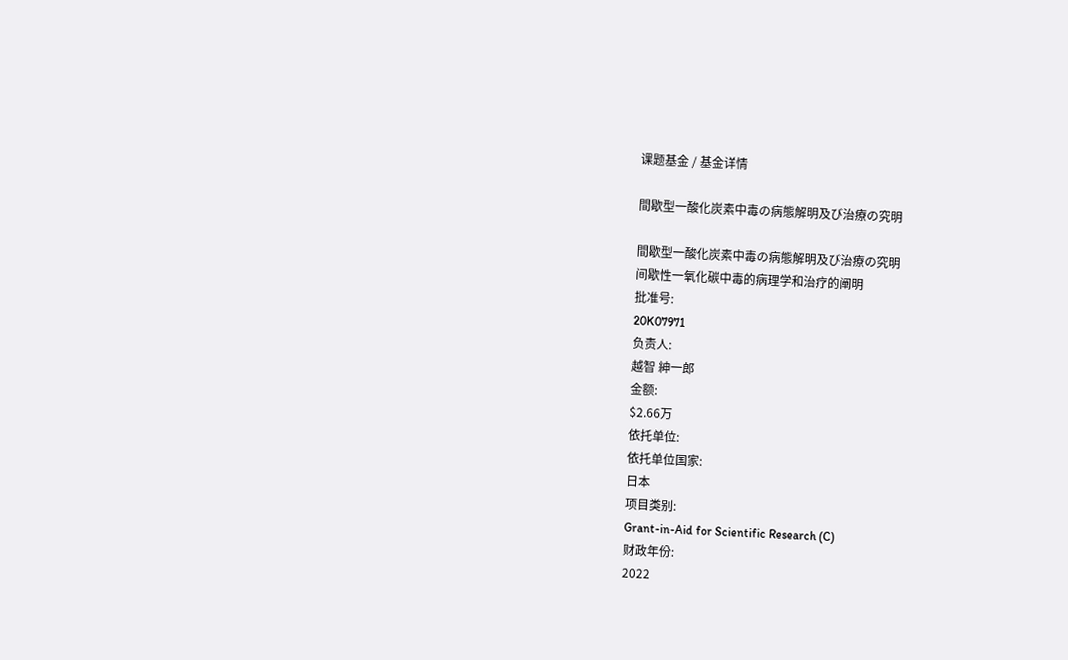课题基金 / 基金详情

間歇型一酸化炭素中毒の病態解明及び治療の究明

間歇型一酸化炭素中毒の病態解明及び治療の究明
间歇性一氧化碳中毒的病理学和治疗的阐明
批准号:
20K07971
负责人:
越智 紳一郎
金额:
$2.66万
依托单位:
依托单位国家:
日本
项目类别:
Grant-in-Aid for Scientific Research (C)
财政年份:
2022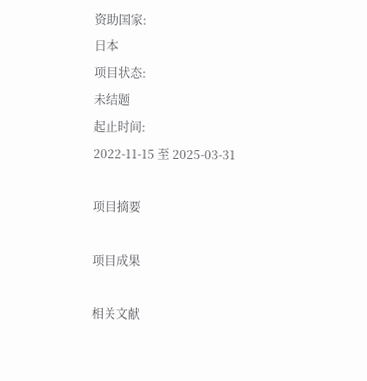资助国家:
日本
项目状态:
未结题
起止时间:
2022-11-15 至 2025-03-31

项目摘要

项目成果

相关文献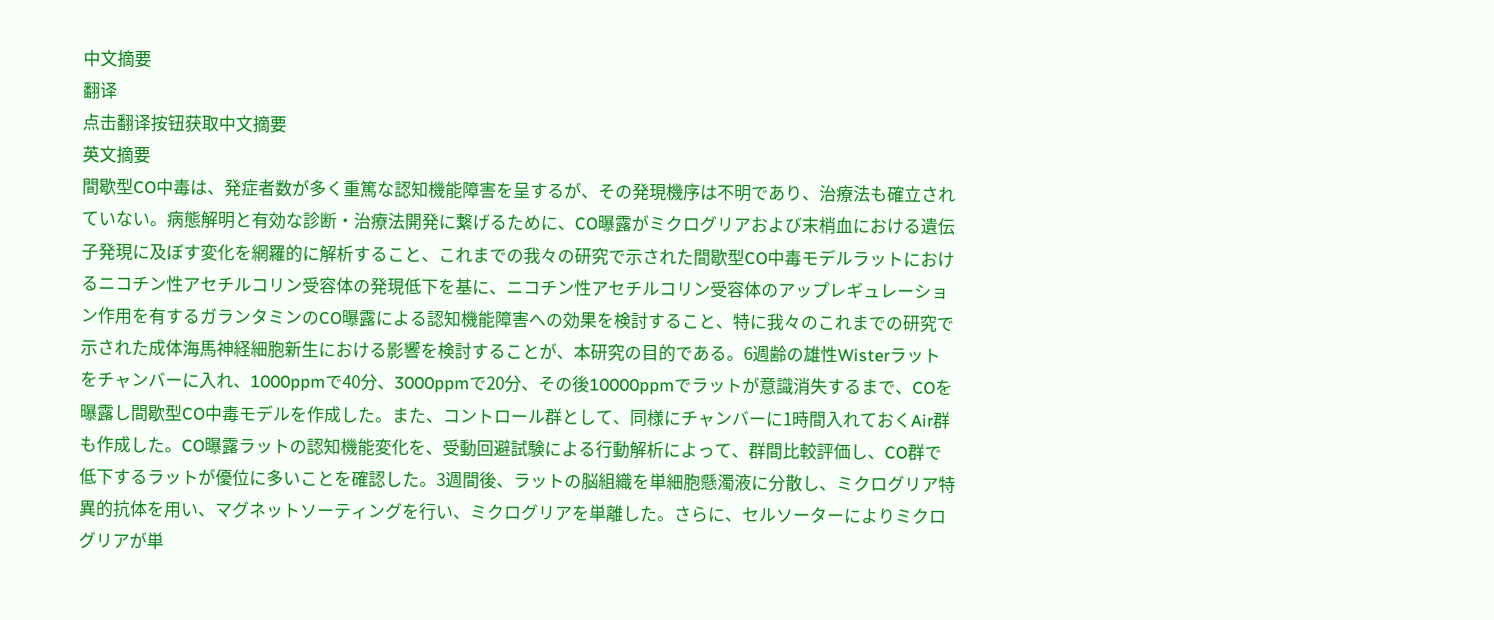中文摘要
翻译
点击翻译按钮获取中文摘要
英文摘要
間歇型CO中毒は、発症者数が多く重篤な認知機能障害を呈するが、その発現機序は不明であり、治療法も確立されていない。病態解明と有効な診断・治療法開発に繋げるために、CO曝露がミクログリアおよび末梢血における遺伝子発現に及ぼす変化を網羅的に解析すること、これまでの我々の研究で示された間歇型CO中毒モデルラットにおけるニコチン性アセチルコリン受容体の発現低下を基に、ニコチン性アセチルコリン受容体のアップレギュレーション作用を有するガランタミンのCO曝露による認知機能障害への効果を検討すること、特に我々のこれまでの研究で示された成体海馬神経細胞新生における影響を検討することが、本研究の目的である。6週齢の雄性Wisterラットをチャンバーに入れ、1000ppmで40分、3000ppmで20分、その後10000ppmでラットが意識消失するまで、COを曝露し間歇型CO中毒モデルを作成した。また、コントロール群として、同様にチャンバーに1時間入れておくAir群も作成した。CO曝露ラットの認知機能変化を、受動回避試験による行動解析によって、群間比較評価し、CO群で低下するラットが優位に多いことを確認した。3週間後、ラットの脳組織を単細胞懸濁液に分散し、ミクログリア特異的抗体を用い、マグネットソーティングを行い、ミクログリアを単離した。さらに、セルソーターによりミクログリアが単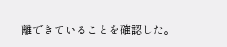離できていることを確認した。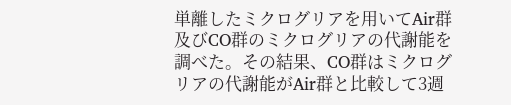単離したミクログリアを用いてAir群及びCO群のミクログリアの代謝能を調べた。その結果、CO群はミクログリアの代謝能がAir群と比較して3週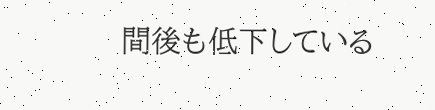間後も低下している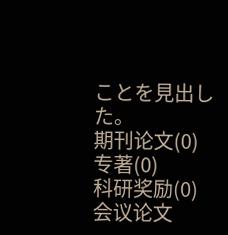ことを見出した。
期刊论文(0)
专著(0)
科研奖励(0)
会议论文